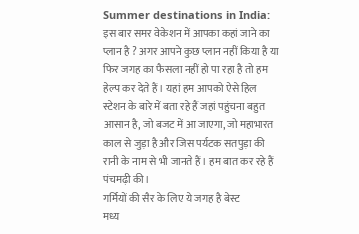Summer destinations in India: इस बार समर वेकेशन में आपका कहां जाने का प्लान है ? अगर आपने कुछ प्लान नहीं किया है या फिर जगह का फैसला नहीं हो पा रहा है तो हम हेल्प कर देते हैं। यहां हम आपको ऐसे हिल स्टेशन के बारे में बता रहे हैं जहां पहुंचना बहुत आसान है, जो बजट में आ जाएगा, जो महाभारत काल से जुड़ा है और जिस पर्यटक सतपुड़ा की रानी के नाम से भी जानते हैं। हम बात कर रहे हैं पंचमढ़ी की।
गर्मियों की सैर के लिए ये जगह है बेस्ट
मध्य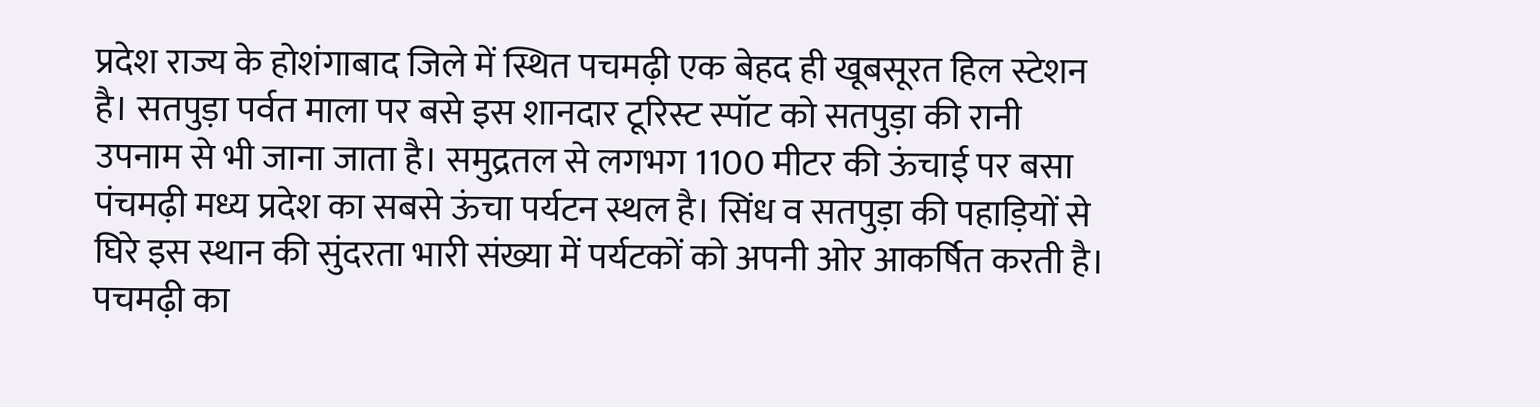प्रदेश राज्य के होशंगाबाद जिले में स्थित पचमढ़ी एक बेहद ही खूबसूरत हिल स्टेशन है। सतपुड़ा पर्वत माला पर बसे इस शानदार टूरिस्ट स्पॉट को सतपुड़ा की रानी उपनाम से भी जाना जाता है। समुद्रतल से लगभग 1100 मीटर की ऊंचाई पर बसा पंचमढ़ी मध्य प्रदेश का सबसे ऊंचा पर्यटन स्थल है। सिंध व सतपुड़ा की पहाड़ियों से घिरे इस स्थान की सुंदरता भारी संख्या में पर्यटकों को अपनी ओर आकर्षित करती है।
पचमढ़ी का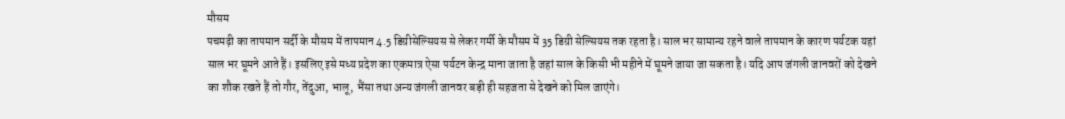मौसम
पचमढ़ी का तापमान सर्दी के मौसम में तापमान 4.5 डिग्रीसेल्सियस से लेकर गर्मी के मौसम में 35 डिग्री सेल्सियस तक रहता है। साल भर सामान्य रहने वाले तापमान के कारण पर्यटक यहां साल भर घूमने आते हैं। इसलिए इसे मध्य प्रदेश का एकमात्र ऐसा पर्यटन केन्द्र माना जाता है जहां साल के किसी भी महीने में घूमने जाया जा सकता है। यदि आप जंगली जानवरों को देखने का शौक रखते हैं तो गौर, तेंदुआ, भालू, भैंसा तथा अन्य जंगली जानवर बड़ी ही सहजता से देखने को मिल जाएंगे।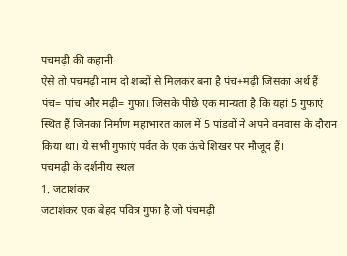पचमढ़ी की कहानी
ऐसे तो पचमढ़ी नाम दो शब्दों से मिलकर बना है पंच+मढ़ी जिसका अर्थ हैं पंच= पांच और मढ़ी= गुफा। जिसके पीछे एक मान्यता है कि यहां 5 गुफाएं स्थित हैं जिनका निर्माण महाभारत काल में 5 पांडवों ने अपने वनवास के दौरान किया था। ये सभी गुफाएं पर्वत के एक ऊंचे शिखर पर मौजूद हैं।
पचमढ़ी के दर्शनीय स्थल
1. जटाशंकर
जटाशंकर एक बेहद पवित्र गुफा है जो पंचमढ़ी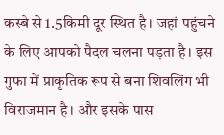कस्बे से 1.5किमी दूर स्थित है। जहां पहुंचने के लिए आपको पैदल चलना पड़ता है। इस गुफा में प्राकृतिक रूप से बना शिवलिंग भी विराजमान है। और इसके पास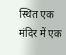स्थित एक मंदिर में एक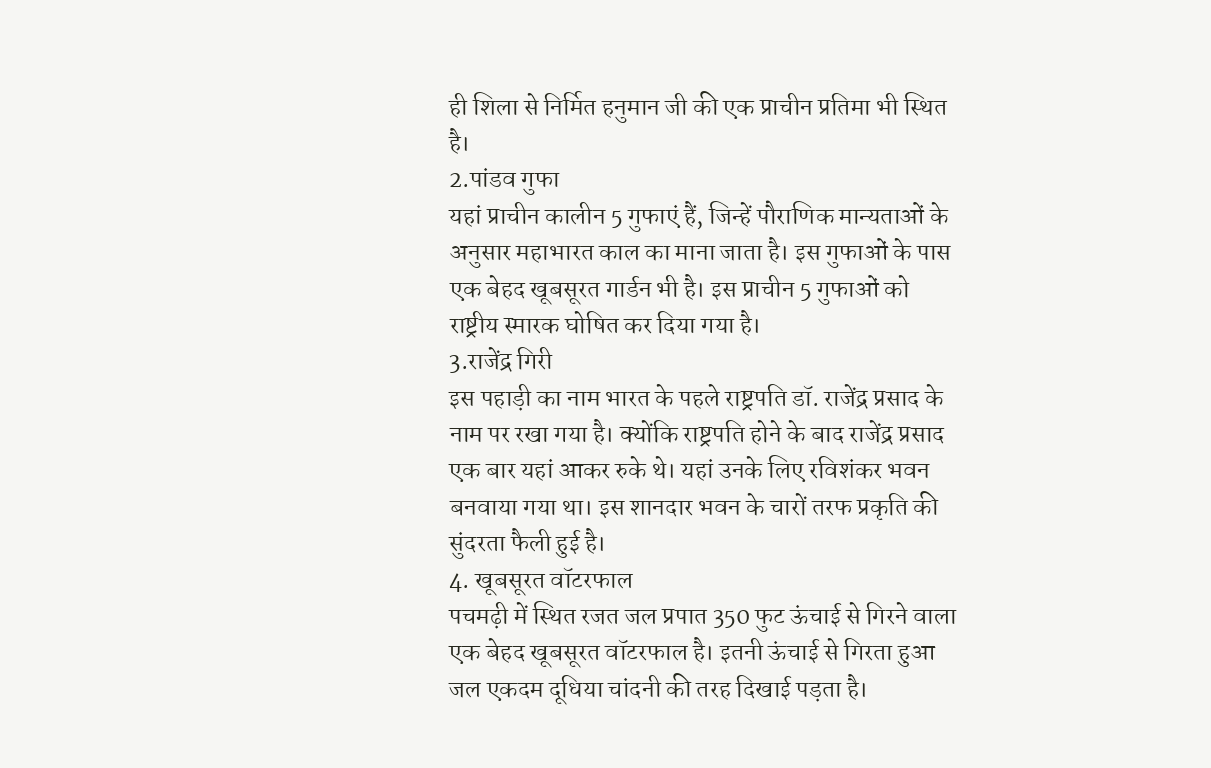ही शिला से निर्मित हनुमान जी की एक प्राचीन प्रतिमा भी स्थित है।
2.पांडव गुफा
यहां प्राचीन कालीन 5 गुफाएं हैं, जिन्हें पौराणिक मान्यताओं के अनुसार महाभारत काल का माना जाता है। इस गुफाओं के पास एक बेहद खूबसूरत गार्डन भी है। इस प्राचीन 5 गुफाओं को राष्ट्रीय स्मारक घोषित कर दिया गया है।
3.राजेंद्र गिरी
इस पहाड़ी का नाम भारत के पहले राष्ट्रपति डॉ. राजेंद्र प्रसाद के नाम पर रखा गया है। क्योंकि राष्ट्रपति होने के बाद राजेंद्र प्रसाद एक बार यहां आकर रुके थे। यहां उनके लिए रविशंकर भवन बनवाया गया था। इस शानदार भवन के चारों तरफ प्रकृति की सुंदरता फैली हुई है।
4. खूबसूरत वॉटरफाल
पचमढ़ी में स्थित रजत जल प्रपात 350 फुट ऊंचाई से गिरने वाला एक बेहद खूबसूरत वॉटरफाल है। इतनी ऊंचाई से गिरता हुआ जल एकदम दूधिया चांदनी की तरह दिखाई पड़ता है।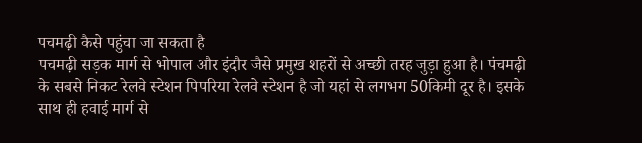पचमढ़ी कैसे पहुंचा जा सकता है
पचमढ़ी सड़क मार्ग से भोपाल और इंदौर जैसे प्रमुख शहरों से अच्छी तरह जुड़ा हुआ है। पंचमढ़ी के सबसे निकट रेलवे स्टेशन पिपरिया रेलवे स्टेशन है जो यहां से लगभग 50किमी दूर है। इसके साथ ही हवाई मार्ग से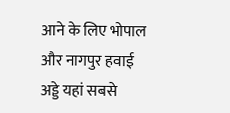आने के लिए भोपाल और नागपुर हवाई अड्डे यहां सबसे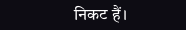निकट हैं।